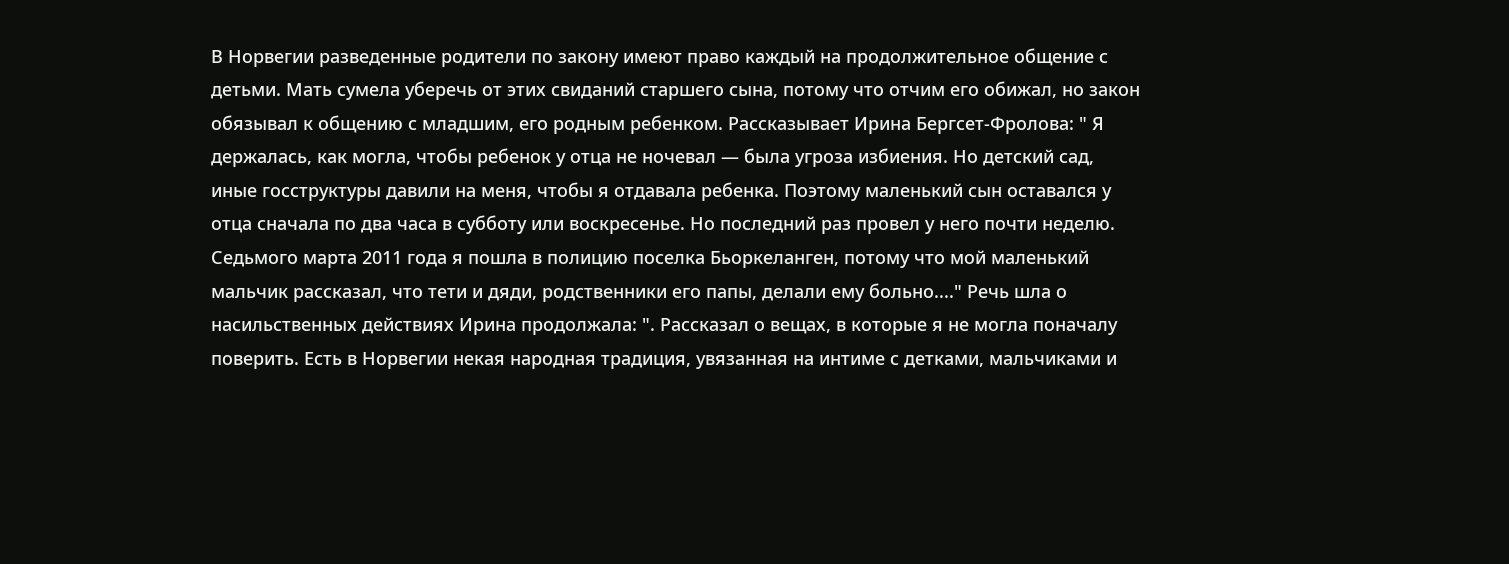В Норвегии разведенные родители по закону имеют право каждый на продолжительное общение с детьми. Мать сумела уберечь от этих свиданий старшего сына, потому что отчим его обижал, но закон обязывал к общению с младшим, его родным ребенком. Рассказывает Ирина Бергсет-Фролова: " Я держалась, как могла, чтобы ребенок у отца не ночевал — была угроза избиения. Но детский сад, иные госструктуры давили на меня, чтобы я отдавала ребенка. Поэтому маленький сын оставался у отца сначала по два часа в субботу или воскресенье. Но последний раз провел у него почти неделю. Седьмого марта 2011 года я пошла в полицию поселка Бьоркеланген, потому что мой маленький мальчик рассказал, что тети и дяди, родственники его папы, делали ему больно...." Речь шла о насильственных действиях Ирина продолжала: ". Рассказал о вещах, в которые я не могла поначалу поверить. Есть в Норвегии некая народная традиция, увязанная на интиме с детками, мальчиками и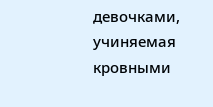девочками, учиняемая кровными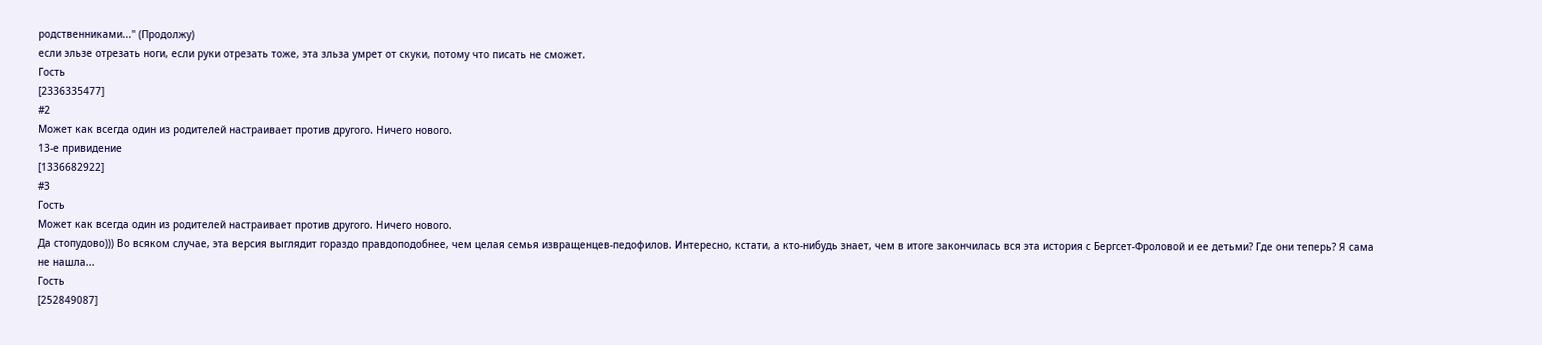родственниками..." (Продолжу)
если эльзе отрезать ноги, если руки отрезать тоже, эта зльза умрет от скуки, потому что писать не сможет.
Гость
[2336335477]
#2
Может как всегда один из родителей настраивает против другого. Ничего нового.
13-е привидение
[1336682922]
#3
Гость
Может как всегда один из родителей настраивает против другого. Ничего нового.
Да стопудово))) Во всяком случае, эта версия выглядит гораздо правдоподобнее, чем целая семья извращенцев-педофилов. Интересно, кстати, а кто-нибудь знает, чем в итоге закончилась вся эта история с Бергсет-Фроловой и ее детьми? Где они теперь? Я сама не нашла...
Гость
[252849087]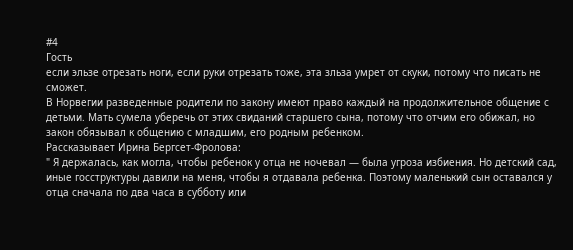#4
Гость
если эльзе отрезать ноги, если руки отрезать тоже, эта зльза умрет от скуки, потому что писать не сможет.
В Норвегии разведенные родители по закону имеют право каждый на продолжительное общение с детьми. Мать сумела уберечь от этих свиданий старшего сына, потому что отчим его обижал, но закон обязывал к общению с младшим, его родным ребенком.
Рассказывает Ирина Бергсет-Фролова:
" Я держалась, как могла, чтобы ребенок у отца не ночевал — была угроза избиения. Но детский сад, иные госструктуры давили на меня, чтобы я отдавала ребенка. Поэтому маленький сын оставался у отца сначала по два часа в субботу или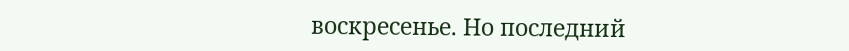воскресенье. Но последний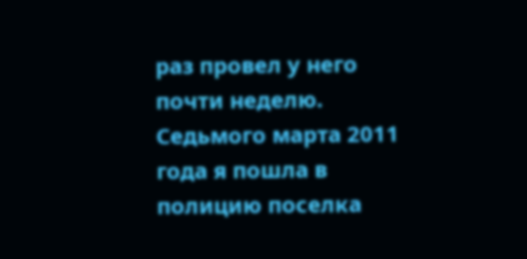раз провел у него почти неделю.
Седьмого марта 2011 года я пошла в полицию поселка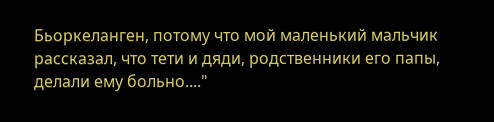Бьоркеланген, потому что мой маленький мальчик рассказал, что тети и дяди, родственники его папы, делали ему больно...."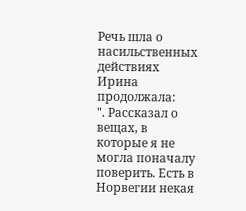Речь шла о насильственных действиях
Ирина продолжала:
". Рассказал о вещах, в которые я не могла поначалу поверить. Есть в Норвегии некая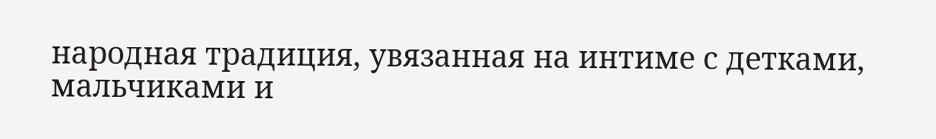народная традиция, увязанная на интиме с детками, мальчиками и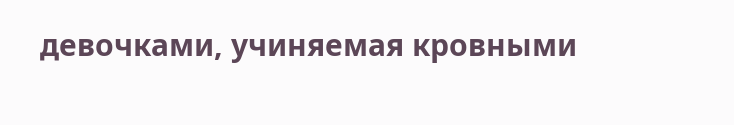девочками, учиняемая кровными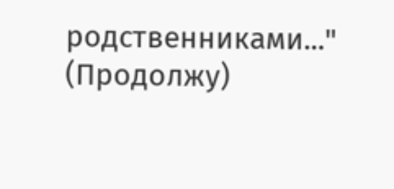родственниками..."
(Продолжу)